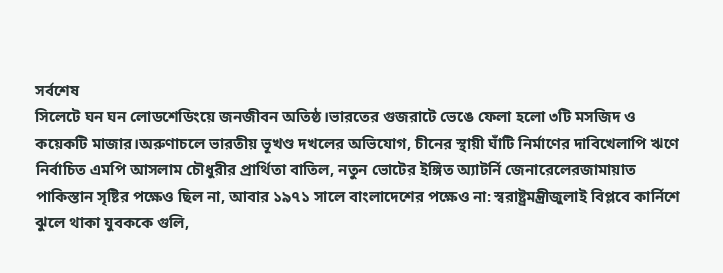সর্বশেষ
সিলেটে ঘন ঘন লোডশেডিংয়ে জনজীবন অতিষ্ঠ।ভারতের গুজরাটে ভেঙে ফেলা হলো ৩টি মসজিদ ও কয়েকটি মাজার।অরুণাচলে ভারতীয় ভূখণ্ড দখলের অভিযোগ, চীনের স্থায়ী ঘাঁটি নির্মাণের দাবিখেলাপি ঋণে নির্বাচিত এমপি আসলাম চৌধুরীর প্রার্থিতা বাতিল, নতুন ভোটের ইঙ্গিত অ্যাটর্নি জেনারেলেরজামায়াত পাকিস্তান সৃষ্টির পক্ষেও ছিল না, আবার ১৯৭১ সালে বাংলাদেশের পক্ষেও না: স্বরাষ্ট্রমন্ত্রীজুলাই বিপ্লবে কার্নিশে ঝুলে থাকা যুবককে গুলি,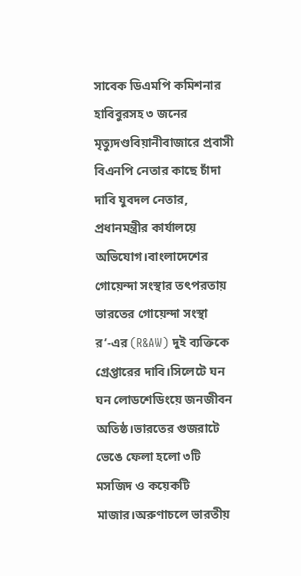সাবেক ডিএমপি কমিশনার হাবিবুরসহ ৩ জনের মৃত্যুদণ্ডবিয়ানীবাজারে প্রবাসী বিএনপি নেতার কাছে চাঁদা দাবি যুবদল নেতার, প্রধানমন্ত্রীর কার্যালয়ে অভিযোগ।বাংলাদেশের গোয়েন্দা সংস্থার তৎপরতায় ভারতের গোয়েন্দা সংস্থা র’-এর (R&AW) দুই ব্যক্তিকে গ্রেপ্তারের দাবি।সিলেটে ঘন ঘন লোডশেডিংয়ে জনজীবন অতিষ্ঠ।ভারতের গুজরাটে ভেঙে ফেলা হলো ৩টি মসজিদ ও কয়েকটি মাজার।অরুণাচলে ভারতীয়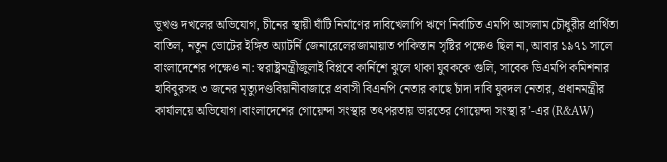ভূখণ্ড দখলের অভিযোগ, চীনের স্থায়ী ঘাঁটি নির্মাণের দাবিখেলাপি ঋণে নির্বাচিত এমপি আসলাম চৌধুরীর প্রার্থিতা বাতিল, নতুন ভোটের ইঙ্গিত অ্যাটর্নি জেনারেলেরজামায়াত পাকিস্তান সৃষ্টির পক্ষেও ছিল না, আবার ১৯৭১ সালে বাংলাদেশের পক্ষেও না: স্বরাষ্ট্রমন্ত্রীজুলাই বিপ্লবে কার্নিশে ঝুলে থাকা যুবককে গুলি, সাবেক ডিএমপি কমিশনার হাবিবুরসহ ৩ জনের মৃত্যুদণ্ডবিয়ানীবাজারে প্রবাসী বিএনপি নেতার কাছে চাঁদা দাবি যুবদল নেতার, প্রধানমন্ত্রীর কার্যালয়ে অভিযোগ।বাংলাদেশের গোয়েন্দা সংস্থার তৎপরতায় ভারতের গোয়েন্দা সংস্থা র’-এর (R&AW)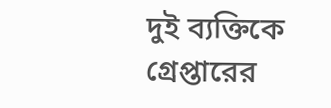দুই ব্যক্তিকে গ্রেপ্তারের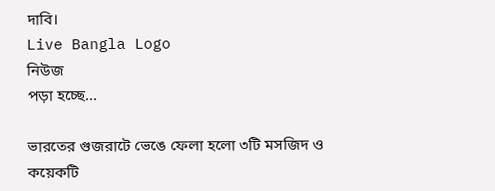দাবি।
Live Bangla Logo
নিউজ
পড়া হচ্ছে...

ভারতের গুজরাটে ভেঙে ফেলা হলো ৩টি মসজিদ ও কয়েকটি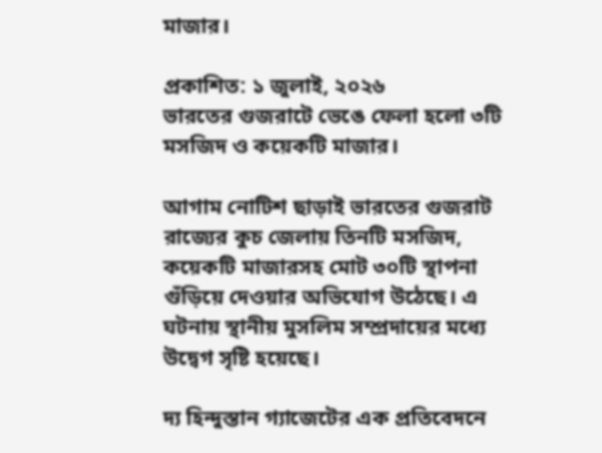মাজার।

প্রকাশিত: ১ জুলাই, ২০২৬
ভারতের গুজরাটে ভেঙে ফেলা হলো ৩টি মসজিদ ও কয়েকটি মাজার।

আগাম নোটিশ ছাড়াই ভারতের গুজরাট রাজ্যের কুচ জেলায় তিনটি মসজিদ, কয়েকটি মাজারসহ মোট ৩০টি স্থাপনা গুঁড়িয়ে দেওয়ার অভিযোগ উঠেছে। এ ঘটনায় স্থানীয় মুসলিম সম্প্রদায়ের মধ্যে উদ্বেগ সৃষ্টি হয়েছে।

দ্য হিন্দুস্তান গ্যাজেটের এক প্রতিবেদনে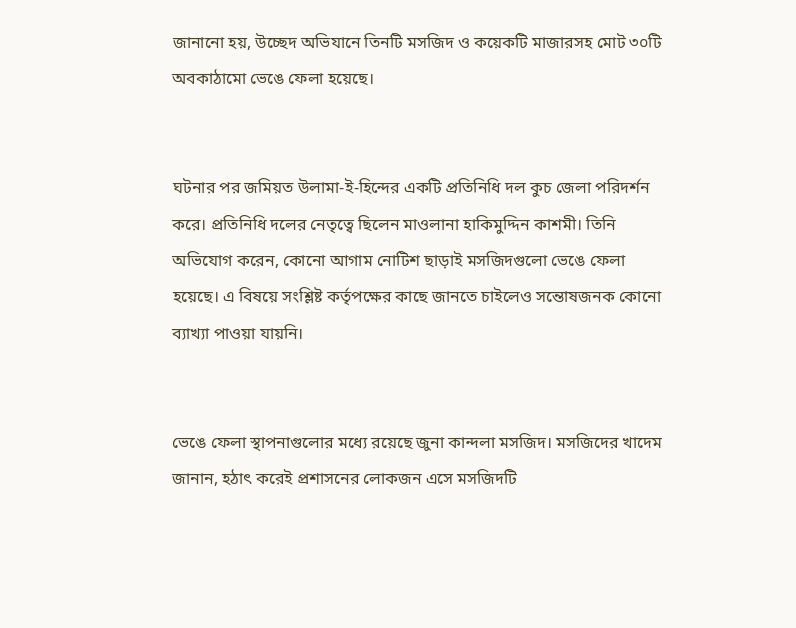জানানো হয়, উচ্ছেদ অভিযানে তিনটি মসজিদ ও কয়েকটি মাজারসহ মোট ৩০টি অবকাঠামো ভেঙে ফেলা হয়েছে।


ঘটনার পর জমিয়ত উলামা-ই-হিন্দের একটি প্রতিনিধি দল কুচ জেলা পরিদর্শন করে। প্রতিনিধি দলের নেতৃত্বে ছিলেন মাওলানা হাকিমুদ্দিন কাশমী। তিনি অভিযোগ করেন, কোনো আগাম নোটিশ ছাড়াই মসজিদগুলো ভেঙে ফেলা হয়েছে। এ বিষয়ে সংশ্লিষ্ট কর্তৃপক্ষের কাছে জানতে চাইলেও সন্তোষজনক কোনো ব্যাখ্যা পাওয়া যায়নি।


ভেঙে ফেলা স্থাপনাগুলোর মধ্যে রয়েছে জুনা কান্দলা মসজিদ। মসজিদের খাদেম জানান, হঠাৎ করেই প্রশাসনের লোকজন এসে মসজিদটি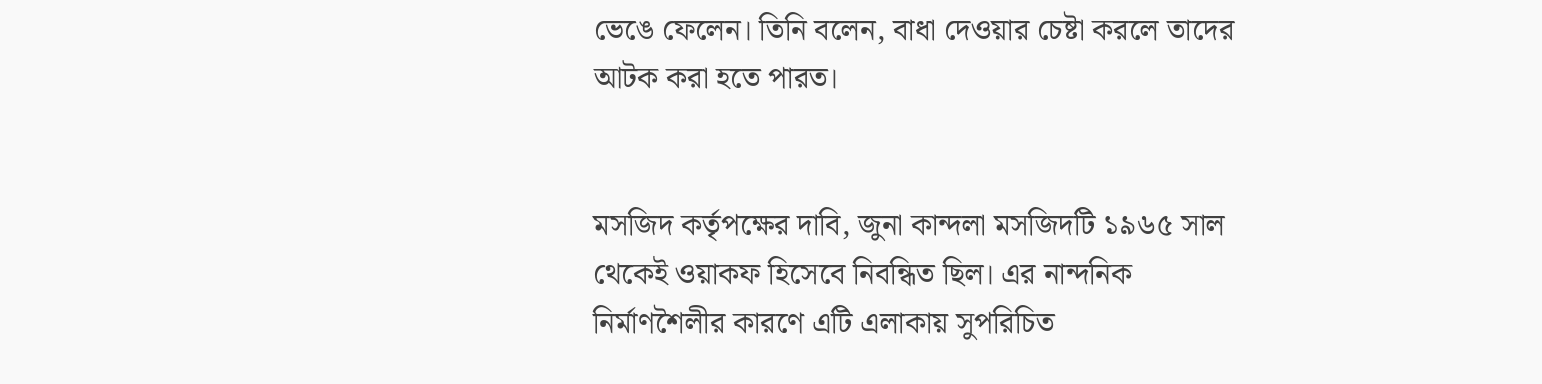ভেঙে ফেলেন। তিনি বলেন, বাধা দেওয়ার চেষ্টা করলে তাদের আটক করা হতে পারত।


মসজিদ কর্তৃপক্ষের দাবি, জুনা কান্দলা মসজিদটি ১৯৬৫ সাল থেকেই ওয়াকফ হিসেবে নিবন্ধিত ছিল। এর নান্দনিক নির্মাণশৈলীর কারণে এটি এলাকায় সুপরিচিত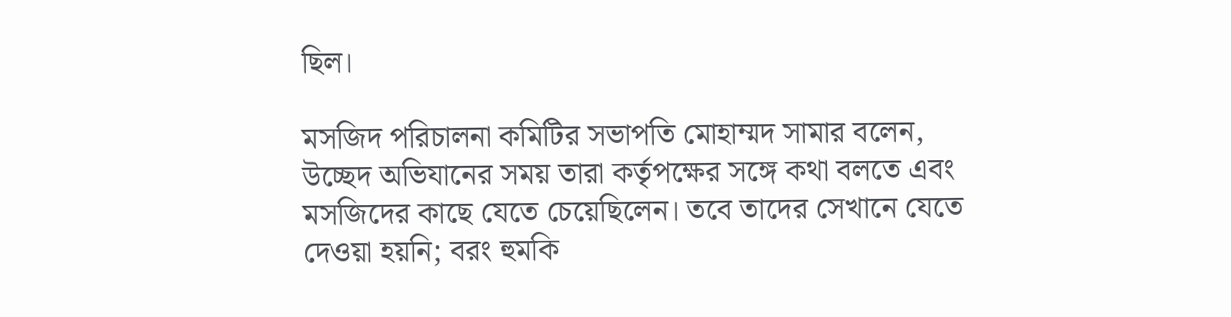ছিল।

মসজিদ পরিচালনা কমিটির সভাপতি মোহাম্মদ সামার বলেন, উচ্ছেদ অভিযানের সময় তারা কর্তৃপক্ষের সঙ্গে কথা বলতে এবং মসজিদের কাছে যেতে চেয়েছিলেন। তবে তাদের সেখানে যেতে দেওয়া হয়নি; বরং হুমকি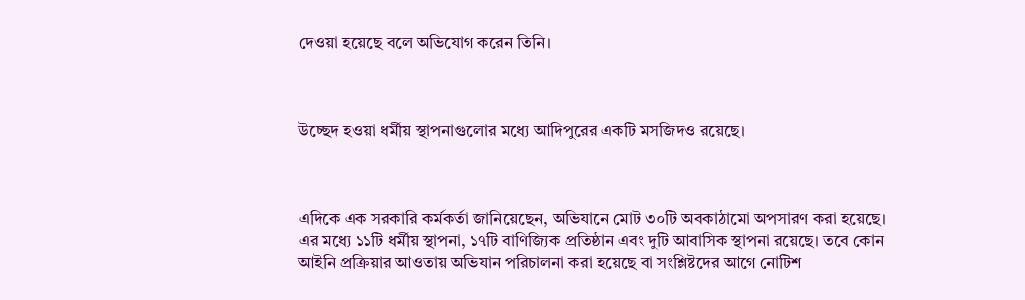দেওয়া হয়েছে বলে অভিযোগ করেন তিনি।



উচ্ছেদ হওয়া ধর্মীয় স্থাপনাগুলোর মধ্যে আদিপুরের একটি মসজিদও রয়েছে।



এদিকে এক সরকারি কর্মকর্তা জানিয়েছেন, অভিযানে মোট ৩০টি অবকাঠামো অপসারণ করা হয়েছে। এর মধ্যে ১১টি ধর্মীয় স্থাপনা, ১৭টি বাণিজ্যিক প্রতিষ্ঠান এবং দুটি আবাসিক স্থাপনা রয়েছে। তবে কোন আইনি প্রক্রিয়ার আওতায় অভিযান পরিচালনা করা হয়েছে বা সংশ্লিষ্টদের আগে নোটিশ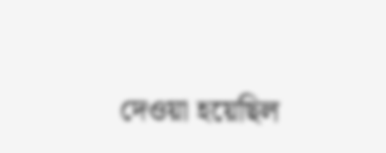দেওয়া হয়েছিল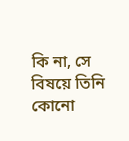কি না, সে বিষয়ে তিনি কোনো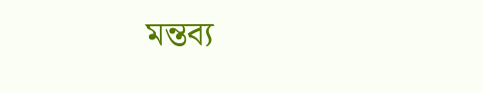মন্তব্য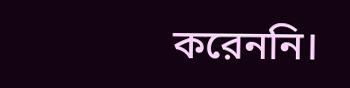করেননি।